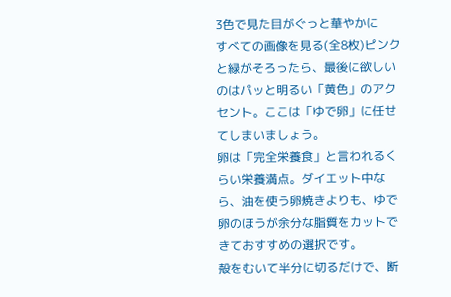3色で見た目がぐっと華やかに
すべての画像を見る(全8枚)ピンクと緑がそろったら、最後に欲しいのはパッと明るい「黄色」のアクセント。ここは「ゆで卵」に任せてしまいましょう。
卵は「完全栄養食」と言われるくらい栄養満点。ダイエット中なら、油を使う卵焼きよりも、ゆで卵のほうが余分な脂質をカットできておすすめの選択です。
殻をむいて半分に切るだけで、断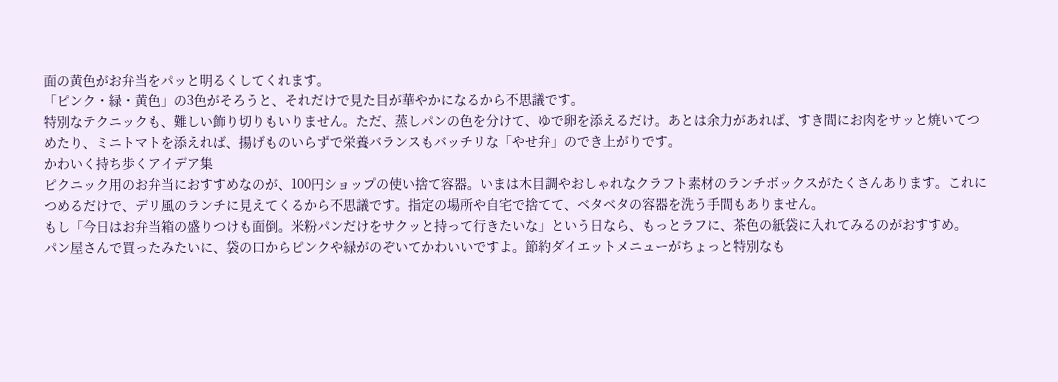面の黄色がお弁当をパッと明るくしてくれます。
「ピンク・緑・黄色」の3色がそろうと、それだけで見た目が華やかになるから不思議です。
特別なテクニックも、難しい飾り切りもいりません。ただ、蒸しパンの色を分けて、ゆで卵を添えるだけ。あとは余力があれば、すき間にお肉をサッと焼いてつめたり、ミニトマトを添えれば、揚げものいらずで栄養バランスもバッチリな「やせ弁」のでき上がりです。
かわいく持ち歩くアイデア集
ピクニック用のお弁当におすすめなのが、100円ショップの使い捨て容器。いまは木目調やおしゃれなクラフト素材のランチボックスがたくさんあります。これにつめるだけで、デリ風のランチに見えてくるから不思議です。指定の場所や自宅で捨てて、ベタベタの容器を洗う手間もありません。
もし「今日はお弁当箱の盛りつけも面倒。米粉パンだけをサクッと持って行きたいな」という日なら、もっとラフに、茶色の紙袋に入れてみるのがおすすめ。
パン屋さんで買ったみたいに、袋の口からピンクや緑がのぞいてかわいいですよ。節約ダイエットメニューがちょっと特別なも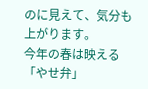のに見えて、気分も上がります。
今年の春は映える「やせ弁」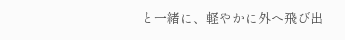と一緒に、軽やかに外へ飛び出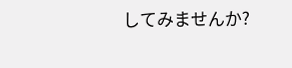してみませんか?